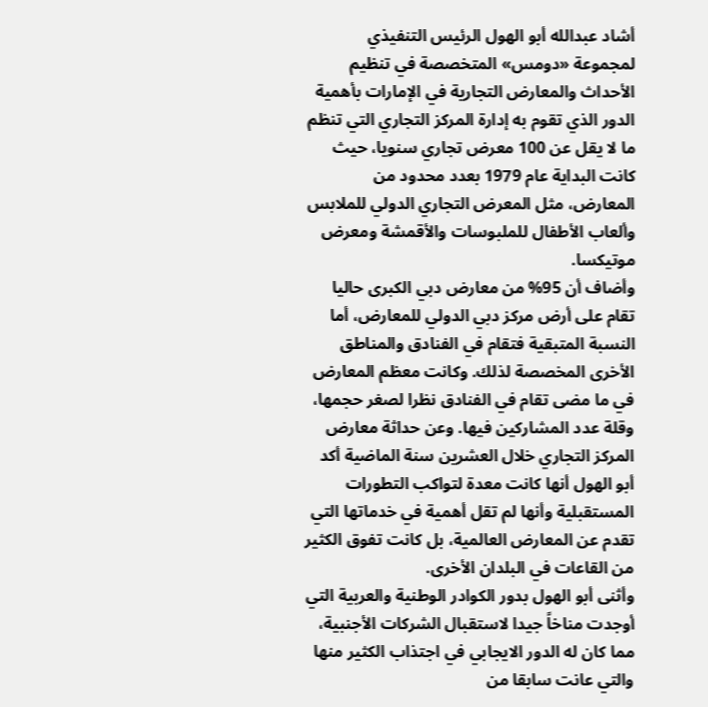أشاد عبدالله أبو الهول الرئيس التنفيذي لمجموعة «دومس» المتخصصة في تنظيم الأحداث والمعارض التجارية في الإمارات بأهمية الدور الذي تقوم به إدارة المركز التجاري التي تنظم ما لا يقل عن 100 معرض تجاري سنويا، حيث كانت البداية عام 1979 بعدد محدود من المعارض، مثل المعرض التجاري الدولي للملابس وألعاب الأطفال للملبوسات والأقمشة ومعرض موتيكسا.
وأضاف أن 95% من معارض دبي الكبرى حاليا تقام على أرض مركز دبي الدولي للمعارض، أما النسبة المتبقية فتقام في الفنادق والمناطق الأخرى المخصصة لذلك. وكانت معظم المعارض في ما مضى تقام في الفنادق نظرا لصغر حجمها، وقلة عدد المشاركين فيها. وعن حداثة معارض المركز التجاري خلال العشرين سنة الماضية أكد أبو الهول أنها كانت معدة لتواكب التطورات المستقبلية وأنها لم تقل أهمية في خدماتها التي تقدم عن المعارض العالمية، بل كانت تفوق الكثير من القاعات في البلدان الأخرى.
وأثنى أبو الهول بدور الكوادر الوطنية والعربية التي أوجدت مناخاً جيدا لاستقبال الشركات الأجنبية، مما كان له الدور الايجابي في اجتذاب الكثير منها والتي عانت سابقا من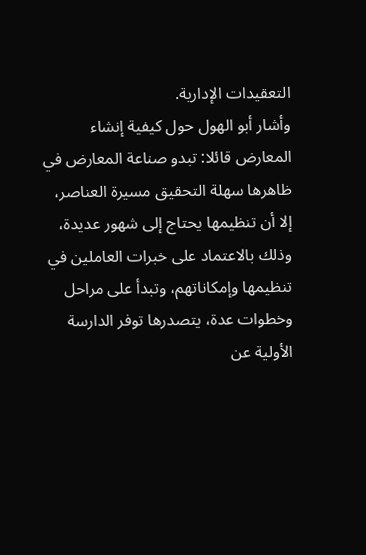التعقيدات الإدارية.
وأشار أبو الهول حول كيفية إنشاء المعارض قائلا: تبدو صناعة المعارض في ظاهرها سهلة التحقيق مسيرة العناصر، إلا أن تنظيمها يحتاج إلى شهور عديدة، وذلك بالاعتماد على خبرات العاملين في تنظيمها وإمكاناتهم، وتبدأ على مراحل وخطوات عدة، يتصدرها توفر الدارسة الأولية عن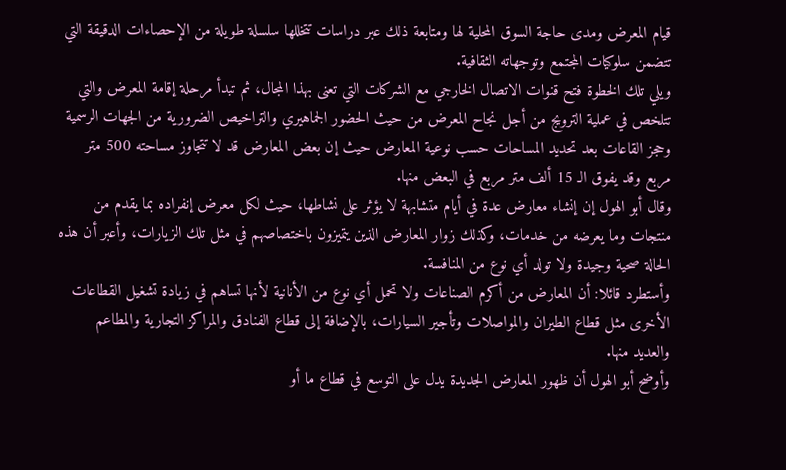قيام المعرض ومدى حاجة السوق المحلية لها ومتابعة ذلك عبر دراسات تتخللها سلسلة طويلة من الإحصاءات الدقيقة التي تتضمن سلوكيات المجتمع وتوجهاته الثقافية.
ويلي تلك الخطوة فتح قنوات الاتصال الخارجي مع الشركات التي تعنى بهذا المجال، ثم تبدأ مرحلة إقامة المعرض والتي تتلخص في عملية الترويج من أجل نجاح المعرض من حيث الحضور الجماهيري والتراخيص الضرورية من الجهات الرسمية وحجز القاعات بعد تحديد المساحات حسب نوعية المعارض حيث إن بعض المعارض قد لا تتجاوز مساحته 500 متر مربع وقد يفوق الـ 15 ألف متر مربع في البعض منها.
وقال أبو الهول إن إنشاء معارض عدة في أيام متشابهة لا يؤثر على نشاطها، حيث لكل معرض إنفراده بما يقدم من منتجات وما يعرضه من خدمات، وكذلك زوار المعارض الذين يتميزون باختصاصهم في مثل تلك الزيارات، وأعبر أن هذه الحالة صحية وجيدة ولا تولد أي نوع من المنافسة.
وأستطرد قائلا: أن المعارض من أكرم الصناعات ولا تحمل أي نوع من الأنانية لأنها تساهم في زيادة تشغيل القطاعات الأخرى مثل قطاع الطيران والمواصلات وتأجير السيارات، بالإضافة إلى قطاع الفنادق والمراكز التجارية والمطاعم والعديد منها.
وأوضح أبو الهول أن ظهور المعارض الجديدة يدل على التوسع في قطاع ما أو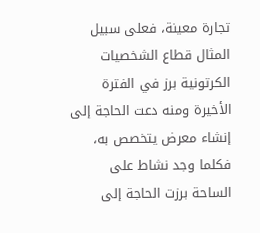تجارة معينة، فعلى سبيل المثال قطاع الشخصيات الكرتونية برز في الفترة الأخيرة ومنه دعت الحاجة إلى إنشاء معرض يتخصص به، فكلما وجد نشاط على الساحة برزت الحاجة إلى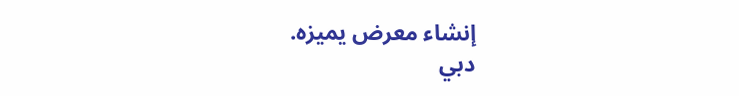إنشاء معرض يميزه.
دبي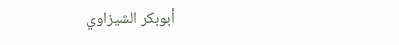أبوبكر الشيزاوي